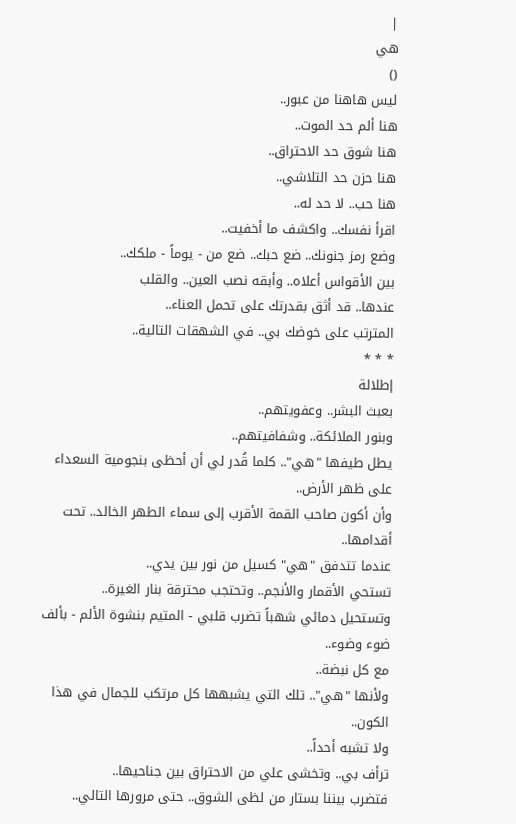|
هي
()
ليس هاهنا من عبور..
هنا ألم حد الموت..
هنا شوق حد الاحتراق..
هنا حزن حد التلاشي..
هنا حب.. لا حد له..
اقرأ نفسك.. واكشف ما أخفيت..
وضع رمز جنونك.. ضع حبك.. ضع من - يوماً - ملكك..
بين الأقواس أعلاه.. وأبقه نصب العين.. والقلب
عندها.. قد أثق بقدرتك على تحمل العناء..
المترتب على خوضك بي.. في الشهقات التالية..
* * *
إطلالة
بعبث البشر.. وعفويتهم..
وبنور الملائكة.. وشفافيتهم..
يطل طيفها "هي".. كلما قُدر لي أن أحظى بنجومية السعداء على ظهر الأرض..
وأن أكون صاحب القمة الأقرب إلى سماء الطهر الخالد.. تحت أقدامها..
عندما تتدفق "هي" كسيل من نور بين يدي..
تستحي الأقمار والأنجم.. وتحتجب محترقة بنار الغيرة..
وتستحيل دمائي شهباً تضرب قلبي - المتيم بنشوة الألم - بألف ضوء وضوء..
مع كل نبضة..
ولأنها "هي".. تلك التي يشبهها كل مرتكب للجمال في هذا الكون..
ولا تشبه أحداً..
ترأف بي.. وتخشى علي من الاحتراق بين جناحيها..
فتضرب بيننا بستار من لظى الشوق.. حتى مرورها التالي..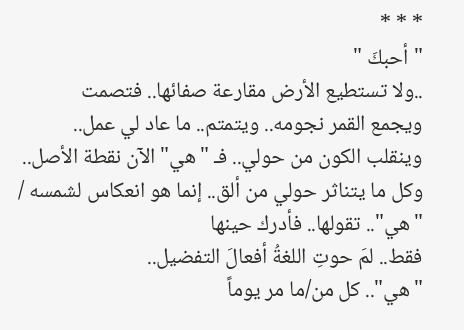* * *
" أحبكَ "
..ولا تستطيع الأرض مقارعة صفائها.. فتصمت
ويجمع القمر نجومه.. ويتمتم.. ما عاد لي عمل..
وينقلب الكون من حولي.. فـ "هي" الآن نقطة الأصل..
وكل ما يتناثر حولي من ألق.. إنما هو انعكاس لشمسه / "هي".. تقولها.. فأدرك حينها
فقط.. لمَ حوتِ اللغةُ أفعالَ التفضيل..
"هي".. كل من/ما مر يوماً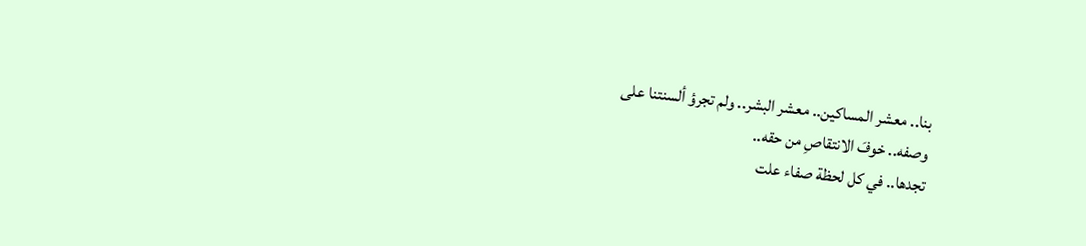بنا.. معشر المساكين.. معشر البشر.. ولم تجرؤ ألسنتنا على
وصفه.. خوفَ الانتقاصِ من حقه..
تجدها.. في كل لحظة صفاء علت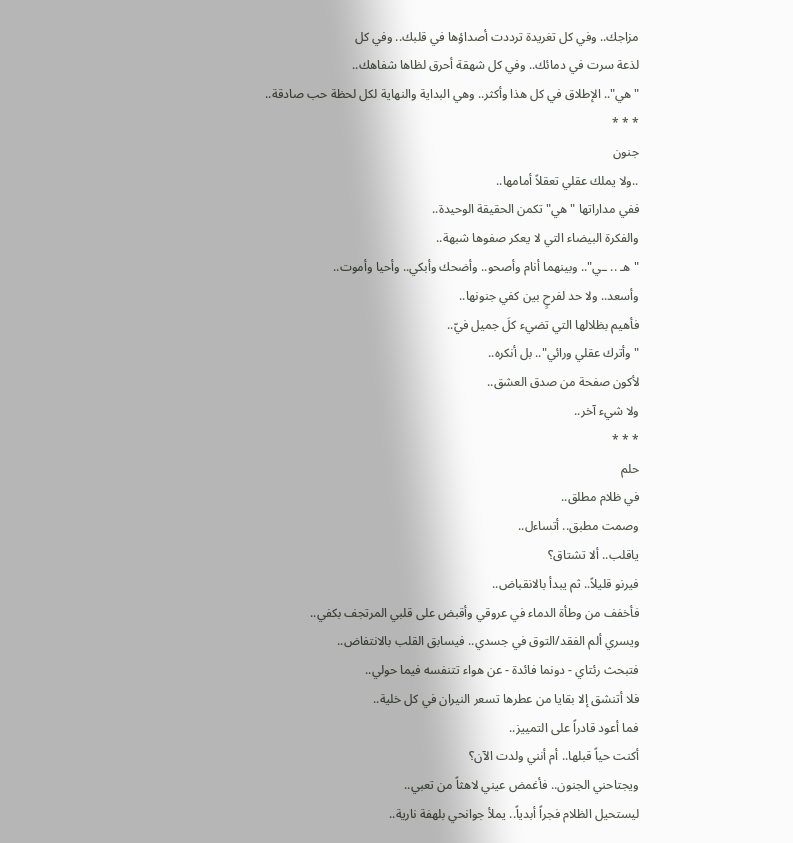مزاجك.. وفي كل تغريدة ترددت أصداؤها في قلبك.. وفي كل
لذعة سرت في دمائك.. وفي كل شهقة أحرق لظاها شفاهك..
"هي".. الإطلاق في كل هذا وأكثر.. وهي البداية والنهاية لكل لحظة حب صادقة..
* * *
جنون
..ولا يملك عقلي تعقلاً أمامها..
ففي مداراتها "هي" تكمن الحقيقة الوحيدة..
والفكرة البيضاء التي لا يعكر صفوها شبهة..
"هـ .. ـي".. وبينهما أنام وأصحو.. وأضحك وأبكي.. وأحيا وأموت..
وأسعد.. ولا حد لفرحٍ بين كفي جنونها..
فأهيم بظلالها التي تضيء كلَ جميل فيّ..
"وأترك عقلي ورائي".. بل أنكره..
لأكون صفحة من صدق العشق..
ولا شيء آخر..
* * *
حلم
في ظلام مطلق..
وصمت مطبق.. أتساءل..
ياقلب.. ألا تشتاق؟
فيرنو قليلاً.. ثم يبدأ بالانقباض..
فأخفف من وطأة الدماء في عروقي وأقبض على قلبي المرتجف بكفي..
ويسري ألم الفقد/التوق في جسدي.. فيسابق القلب بالانتفاض..
فتبحث رئتاي - دونما فائدة - عن هواء تتنفسه فيما حولي..
فلا أتنشق إلا بقايا من عطرها تسعر النيران في كل خلية..
فما أعود قادراً على التمييز..
أكنت حياً قبلها.. أم أنني ولدت الآن؟
ويجتاحني الجنون.. فأغمض عيني لاهثاً من تعبي..
ليستحيل الظلام فجراً أبدياً.. يملأ جوانحي بلهفة نارية..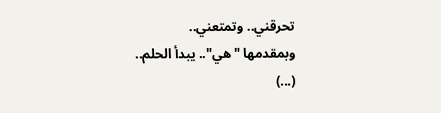تحرقني.. وتمتعني..
وبمقدمها "هي".. يبدأ الحلم..
(...)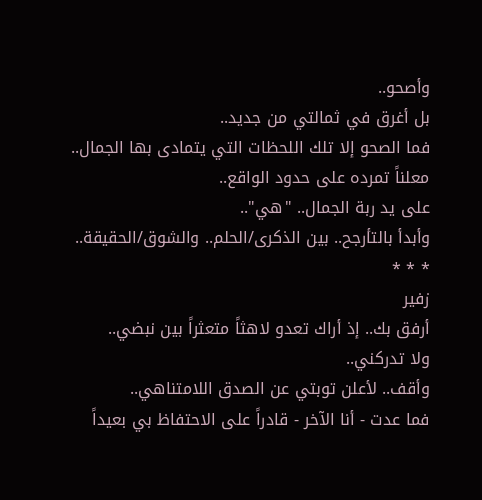وأصحو..
بل أغرق في ثمالتي من جديد..
فما الصحو إلا تلك اللحظات التي يتمادى بها الجمال..
معلناً تمرده على حدود الواقع..
على يد ربة الجمال.. "هي"..
وأبدأ بالتأرجح.. بين الذكرى/الحلم.. والشوق/الحقيقة..
* * *
زفير
أرفق بك.. إذ أراك تعدو لاهثاً متعثراً بين نبضي..
ولا تدركني..
وأقف.. لأعلن توبتي عن الصدق اللامتناهي..
فما عدت - أنا الآخر - قادراً على الاحتفاظ بي بعيداً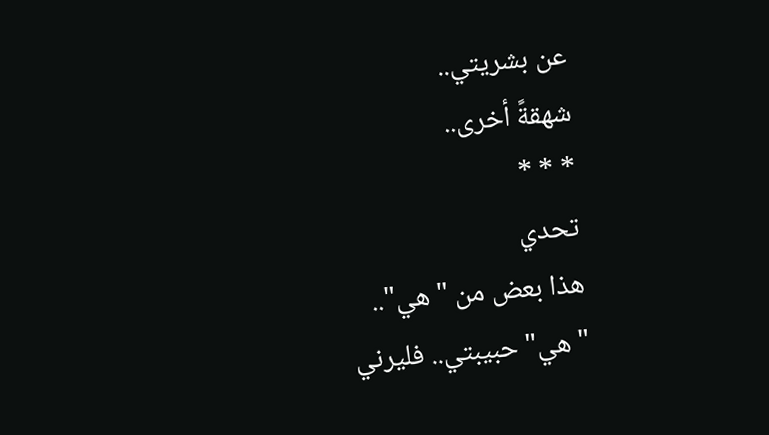عن بشريتي..
شهقةً أخرى..
* * *
تحدي
هذا بعض من "هي"..
"هي" حبيبتي.. فليرني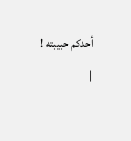أحدكم حبيبته !
|